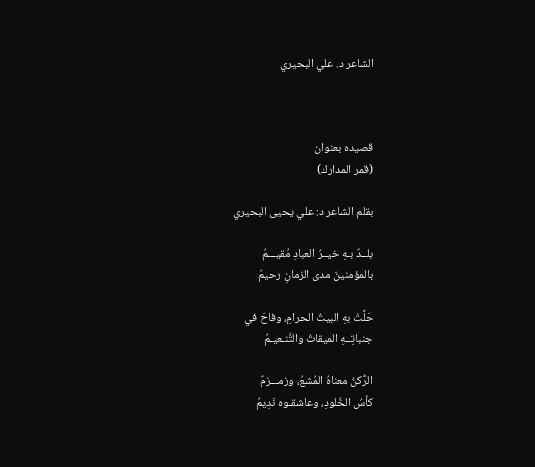الشاعر د. علي البحيري



قصيده بعنوان
(قمر المدارك)

بقلم الشاعر د: علي يحيى البحيري

بلــدٌ بـهِ خيــرُ العبادِ مُقيـــمُ
بالمؤمنينَ مدى الزمانِ رحيمُ

حَلَّتْ بهِ البيتُ الحرامِ، وفاحَ في
جنباتِــهِ الميقاتُ والتَّنـعيـمُ

الرُّكنُ معناهُ المُشعُ، وزمـــزمٌ
كأسُ الخُلودِ، وعاشقـوه نَدِيمُ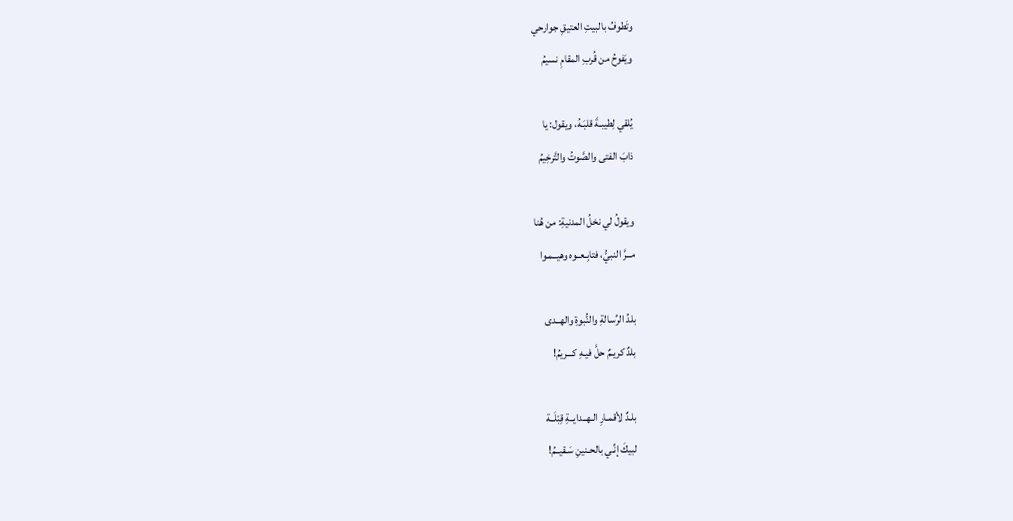وتَطوفُ بالبيتِ العتيقِ جوارحي
ويَفوحُ من قُربِ المقامِ نسيمُ

يُلقي لِطيبـةَ قلبَـهُ، ويقول: يا
ذابَ الفتى والصَّوتُ والتَّرخِيمُ

ويقولُ لي نخلُ المدنيةِ: من هُنا
مــرَّ النبيُّ، فتابِـعــوه وهيــمـوا

بلدُ الرِّسالةِ والنُّبوةِ والهــدى
بلدٌ كريـمٌ حلَّ فيـهِ كـــريمُ!

بلـدٌ لأقمـارِ الـهــدايــةِ قِبْلَــة
لبيكَ إنِّـي بالحـنينِ سَـقيــمُ!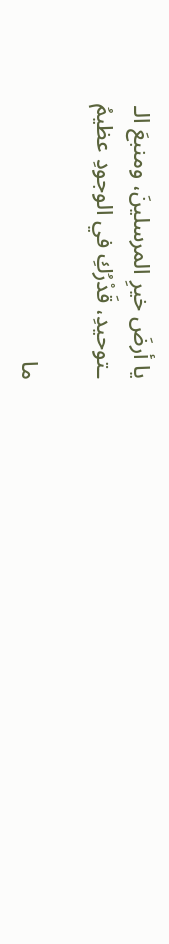يا أرضَ خيرِ المرسلينَ، ومنبعَ الـ
ـتوحيدِ، قَدْرُكِ في الوجودِ عظيمُ

ما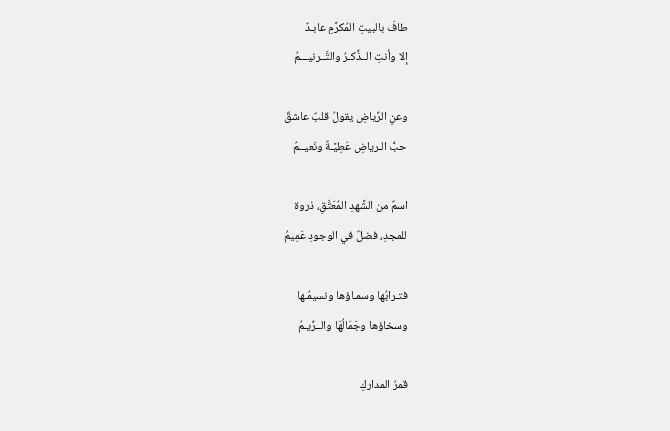طافَ بالبيتِ المُكرَّمِ عابـدٌ
إلا وأنتِ الــذِّكـرُ والتَّــرنيـــمُ

وعنِ الرِّياضِ يقولُ قلبٌ عاشقٌ
حبُّ الـرياضِ عَطِيَّـةٌ ونَعيــمُ

اسمٌ من الشَّهدِ المُعَتَّقِ، ذروة
للمجدِ، فضلٌ في الوجودِ عَمِيمُ

فتـرابُها وسمـاؤها ونسيمُـها
وسخاؤها وجَمَالُهَا والــرِّيـمُ

قمرُ المداركِ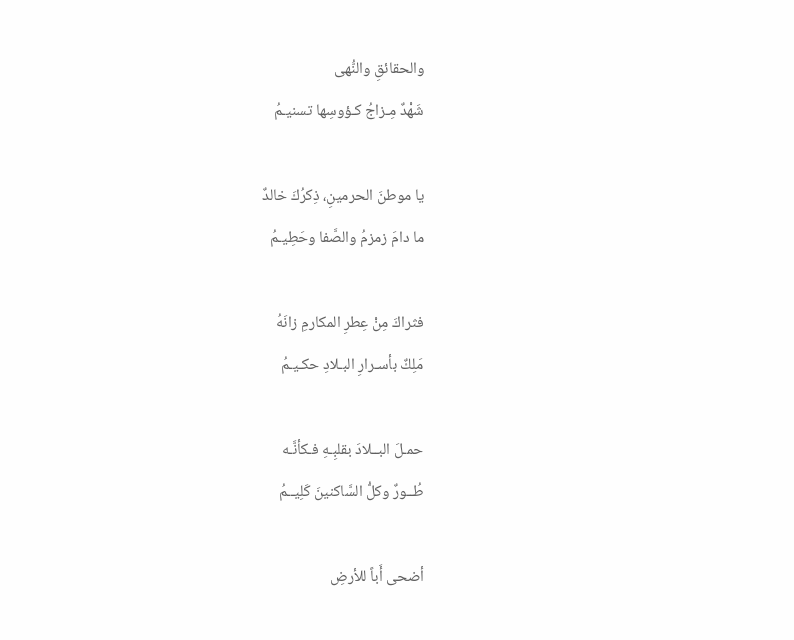والحقائقِ والنُّهى
شَهْدٌ مِـزاجُ كـؤوسِها تسنيـمُ

يا موطنَ الحرمينِ، ذِكرُكَ خالدٌ
ما دامَ زمزمُ والصَّفا وحَطِيـمُ

فثراكَ مِنْ عِطرِ المكارمِ زانَهُ
مَلِكٌ بأسـرارِ البـلادِ حكـيـمُ

حمـلَ البــلادَ بقلبِـهِ فـكأنَّـه
طُــورٌ وكلُّ السَّاكنينَ كَلِيــمُ

أضحى أَباً للأرضِ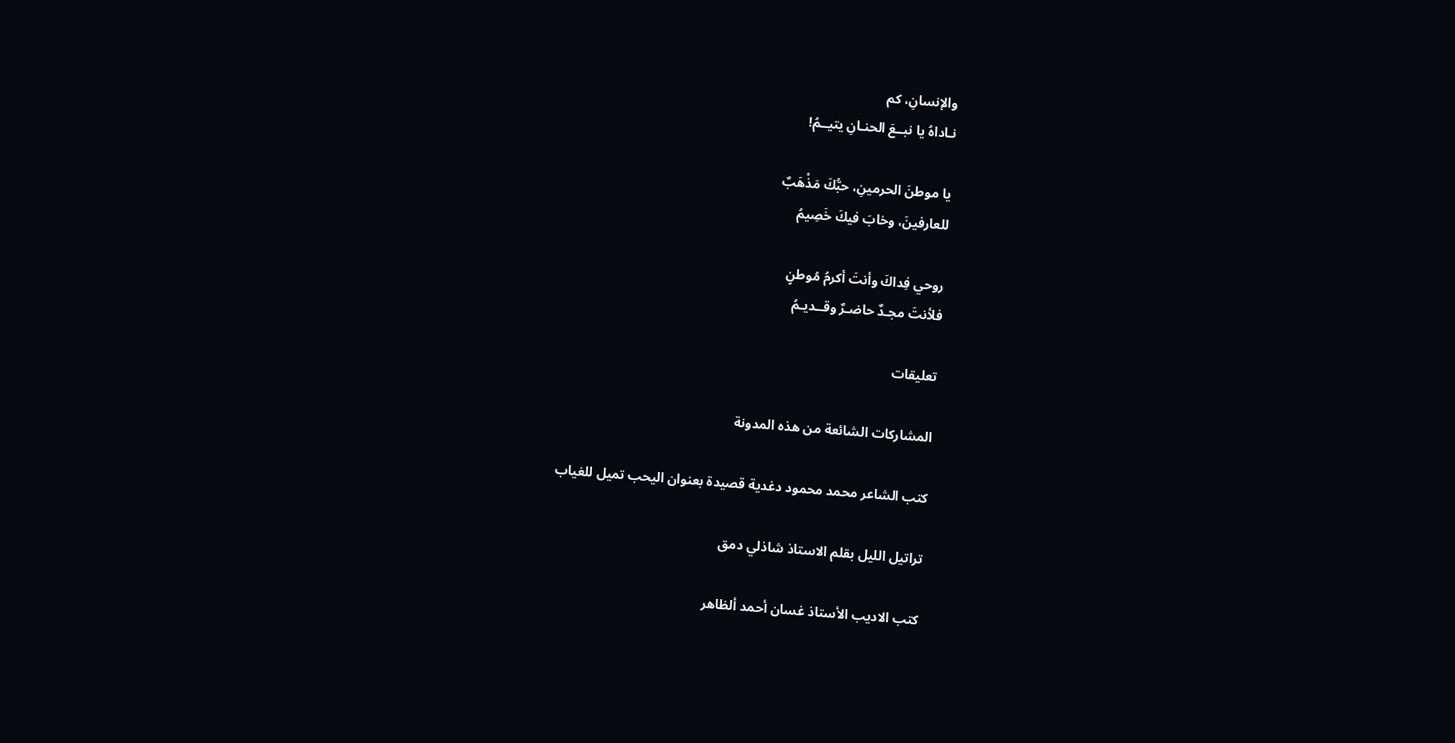والإنسانِ، كم
نـاداهُ يا نبــعَ الحنـانِ يتيــمُ!

يا موطنَ الحرمينِ، حبُّكَ مَذْهَبٌ
للعارفينَ، وخابَ فيكَ خَصِيمُ

روحي فِداكَ وأنتَ أكرمُ مُوطنٍ
فلأنتَ مجـدٌ حاضـرٌ وقــديـمُ

تعليقات

المشاركات الشائعة من هذه المدونة

كتب الشاعر محمد محمود دغدية قصيدة بعنوان اليحب تميل للغياب

تراتيل الليل بقلم الاستاذ شاذلي دمق

كتب الاديب الأستاذ غسان أحمد ألظاهر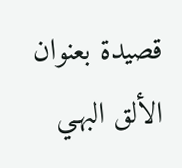قصيدة بعنوان الألق البهـي